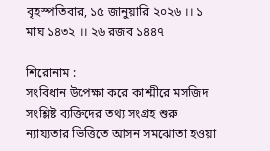বৃহস্পতিবার, ১৫ জানুয়ারি ২০২৬ ।। ১ মাঘ ১৪৩২ ।। ২৬ রজব ১৪৪৭

শিরোনাম :
সংবিধান উপেক্ষা করে কাশ্মীরে মসজিদ সংশ্লিষ্ট ব্যক্তিদের তথ্য সংগ্রহ শুরু ন্যায্যতার ভিত্তিতে আসন সমঝোতা হওয়া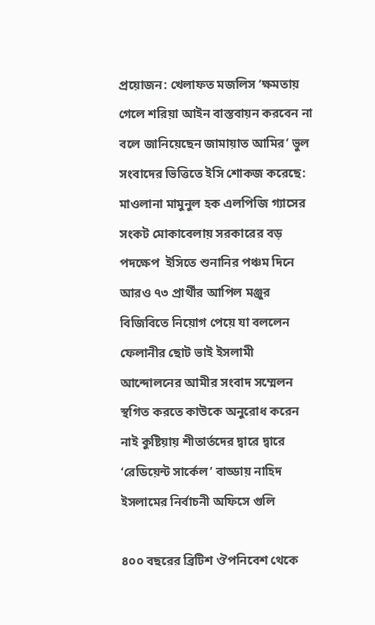প্রয়োজন: খেলাফত মজলিস ‘ক্ষমতায় গেলে শরিয়া আইন বাস্তবায়ন করবেন না বলে জানিয়েছেন জামায়াত আমির’ ভুল সংবাদের ভিত্তিতে ইসি শোকজ করেছে: মাওলানা মামুনুল হক এলপিজি গ্যাসের সংকট মোকাবেলায় সরকারের বড় পদক্ষেপ  ইসিতে শুনানির পঞ্চম দিনে আরও ৭৩ প্রার্থীর আপিল মঞ্জুর বিজিবিতে নিয়োগ পেয়ে যা বললেন ফেলানীর ছোট ভাই ইসলামী আন্দোলনের আমীর সংবাদ সম্মেলন স্থগিত করতে কাউকে অনুরোধ করেন নাই কুষ্টিয়ায় শীতার্তদের দ্বারে দ্বারে ‘রেডিয়েন্ট সার্কেল’ বাড্ডায় নাহিদ ইসলামের নির্বাচনী অফিসে গুলি

৪০০ বছরের ব্রিটিশ ঔপনিবেশ থেকে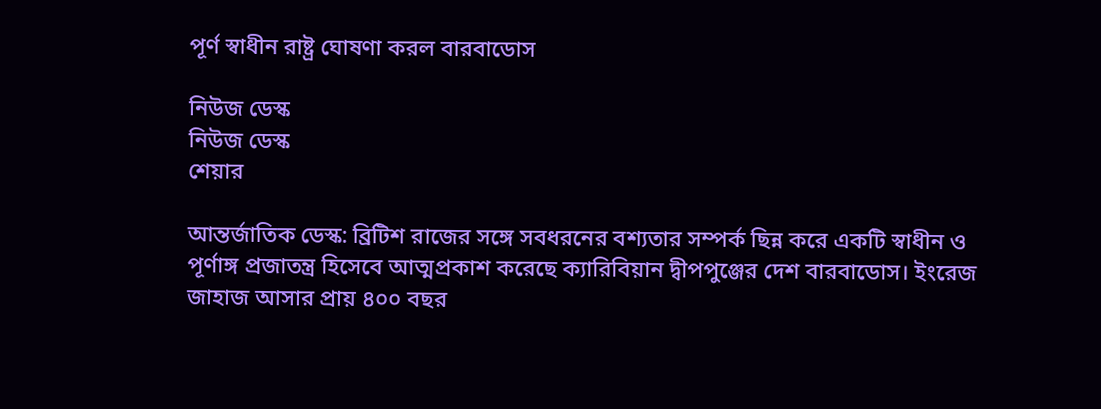পূর্ণ স্বাধীন রাষ্ট্র ঘোষণা করল বারবাডোস

নিউজ ডেস্ক
নিউজ ডেস্ক
শেয়ার

আন্তর্জাতিক ডেস্ক: ব্রিটিশ রাজের সঙ্গে সবধরনের বশ্যতার সম্পর্ক ছিন্ন করে একটি স্বাধীন ও পূর্ণাঙ্গ প্রজাতন্ত্র হিসেবে আত্মপ্রকাশ করেছে ক্যারিবিয়ান দ্বীপপুঞ্জের দেশ বারবাডোস। ইংরেজ জাহাজ আসার প্রায় ৪০০ বছর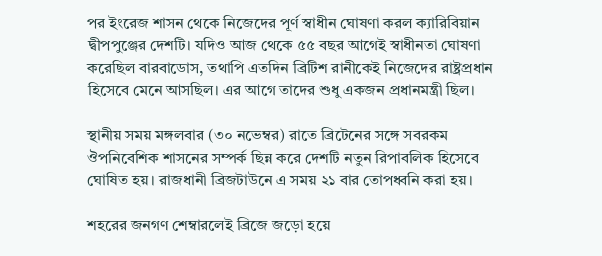পর ইংরেজ শাসন থেকে নিজেদের পূর্ণ স্বাধীন ঘোষণা করল ক্যারিবিয়ান দ্বীপপুঞ্জের দেশটি। যদিও আজ থেকে ৫৫ বছর আগেই স্বাধীনতা ঘোষণা করেছিল বারবাডোস, তথাপি এতদিন ব্রিটিশ রানীকেই নিজেদের রাষ্ট্রপ্রধান হিসেবে মেনে আসছিল। এর আগে তাদের শুধু একজন প্রধানমন্ত্রী ছিল।

স্থানীয় সময় মঙ্গলবার (৩০ নভেম্বর) রাতে ব্রিটেনের সঙ্গে সবরকম ঔপনিবেশিক শাসনের সম্পর্ক ছিন্ন করে দেশটি নতুন রিপাবলিক হিসেবে ঘোষিত হয়। রাজধানী ব্রিজটাউনে এ সময় ২১ বার তোপধ্বনি করা হয়।

শহরের জনগণ শেম্বারলেই ব্রিজে জড়ো হয়ে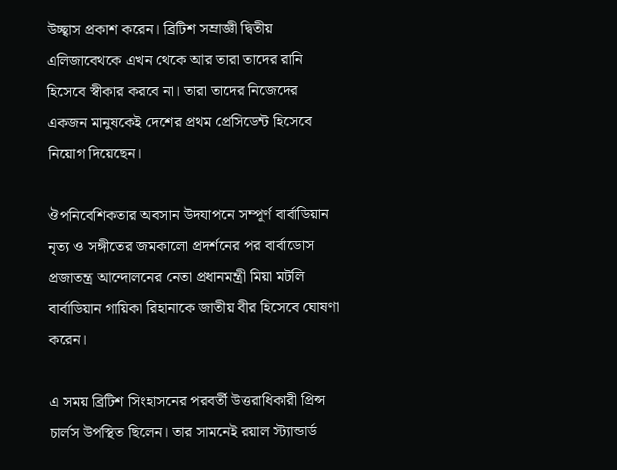উচ্ছ্বাস প্রকাশ করেন। ব্রিটিশ সম্রাজ্ঞী দ্বিতীয় এলিজাবেথকে এখন থেকে আর তারা তাদের রানি হিসেবে স্বীকার করবে না। তারা তাদের নিজেদের একজন মানুষকেই দেশের প্রথম প্রেসিডেন্ট হিসেবে নিয়োগ দিয়েছেন।

ঔপনিবেশিকতার অবসান উদযাপনে সম্পূর্ণ বার্বাডিয়ান নৃত্য ও সঙ্গীতের জমকালো প্রদর্শনের পর বার্বাডোস প্রজাতন্ত্র আন্দোলনের নেতা প্রধানমন্ত্রী মিয়া মটলি বার্বাডিয়ান গায়িকা রিহানাকে জাতীয় বীর হিসেবে ঘোষণা করেন।

এ সময় ব্রিটিশ সিংহাসনের পরবর্তী উত্তরাধিকারী প্রিন্স চার্লস উপস্থিত ছিলেন। তার সামনেই রয়াল স্ট্যান্ডার্ড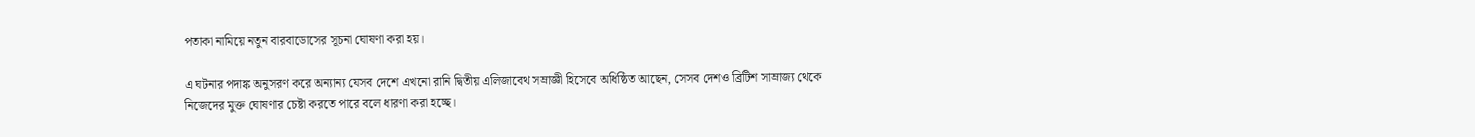পতাকা নামিয়ে নতুন বারবাডোসের সূচনা ঘোষণা করা হয়।

এ ঘটনার পদাঙ্ক অনুসরণ করে অন্যান্য যেসব দেশে এখনো রানি দ্বিতীয় এলিজাবেথ সম্রাজ্ঞী হিসেবে অধিষ্ঠিত আছেন, সেসব দেশও ব্রিটিশ সাম্রাজ্য থেকে নিজেদের মুক্ত ঘোষণার চেষ্টা করতে পারে বলে ধারণা করা হচ্ছে।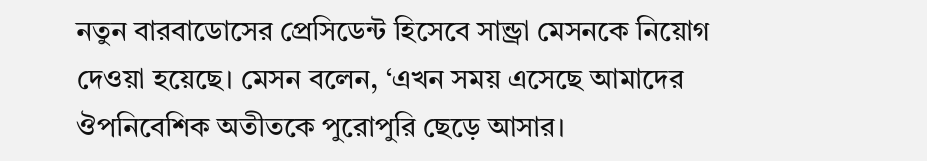নতুন বারবাডোসের প্রেসিডেন্ট হিসেবে সান্ড্রা মেসনকে নিয়োগ দেওয়া হয়েছে। মেসন বলেন, ‘এখন সময় এসেছে আমাদের ঔপনিবেশিক অতীতকে পুরোপুরি ছেড়ে আসার।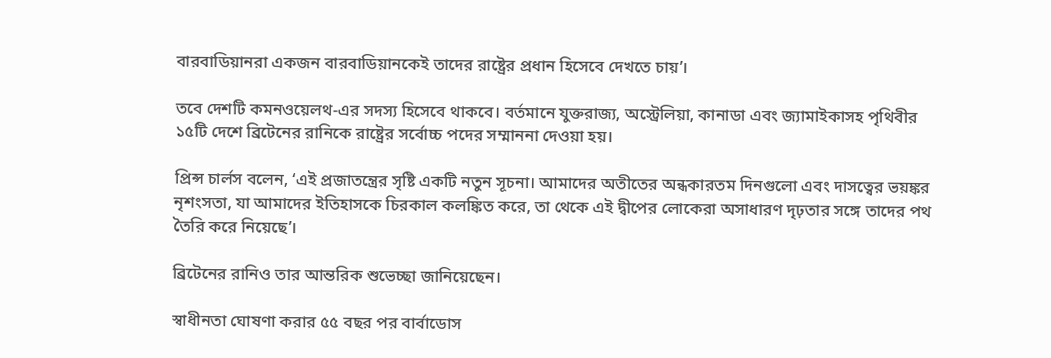বারবাডিয়ানরা একজন বারবাডিয়ানকেই তাদের রাষ্ট্রের প্রধান হিসেবে দেখতে চায়’।

তবে দেশটি কমনওয়েলথ-এর সদস্য হিসেবে থাকবে। বর্তমানে যুক্তরাজ্য, অস্ট্রেলিয়া, কানাডা এবং জ্যামাইকাসহ পৃথিবীর ১৫টি দেশে ব্রিটেনের রানিকে রাষ্ট্রের সর্বোচ্চ পদের সম্মাননা দেওয়া হয়।

প্রিন্স চার্লস বলেন, ‘এই প্রজাতন্ত্রের সৃষ্টি একটি নতুন সূচনা। আমাদের অতীতের অন্ধকারতম দিনগুলো এবং দাসত্বের ভয়ঙ্কর নৃশংসতা, যা আমাদের ইতিহাসকে চিরকাল কলঙ্কিত করে, তা থেকে এই দ্বীপের লোকেরা অসাধারণ দৃঢ়তার সঙ্গে তাদের পথ তৈরি করে নিয়েছে’।

ব্রিটেনের রানিও তার আন্তরিক শুভেচ্ছা জানিয়েছেন।

স্বাধীনতা ঘোষণা করার ৫৫ বছর পর বার্বাডোস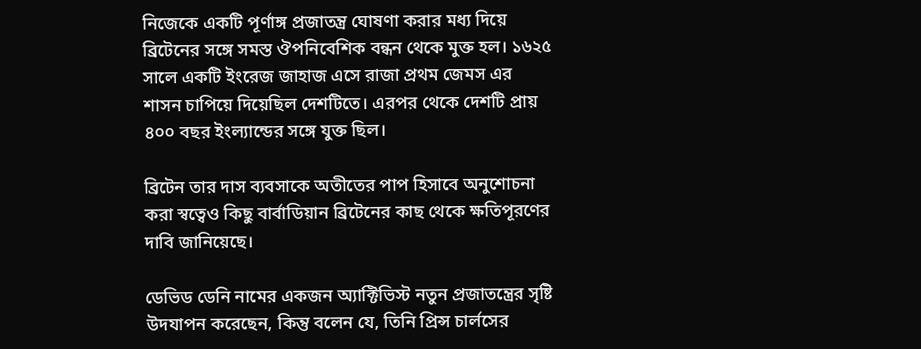নিজেকে একটি পূর্ণাঙ্গ প্রজাতন্ত্র ঘোষণা করার মধ্য দিয়ে ব্রিটেনের সঙ্গে সমস্ত ঔপনিবেশিক বন্ধন থেকে মুক্ত হল। ১৬২৫ সালে একটি ইংরেজ জাহাজ এসে রাজা প্রথম জেমস এর শাসন চাপিয়ে দিয়েছিল দেশটিতে। এরপর থেকে দেশটি প্রায় ৪০০ বছর ইংল্যান্ডের সঙ্গে যুক্ত ছিল।

ব্রিটেন তার দাস ব্যবসাকে অতীতের পাপ হিসাবে অনুশোচনা করা স্বত্বেও কিছু বার্বাডিয়ান ব্রিটেনের কাছ থেকে ক্ষতিপূরণের দাবি জানিয়েছে।

ডেভিড ডেনি নামের একজন অ্যাক্টিভিস্ট নতুন প্রজাতন্ত্রের সৃষ্টি উদযাপন করেছেন, কিন্তু বলেন যে, তিনি প্রিন্স চার্লসের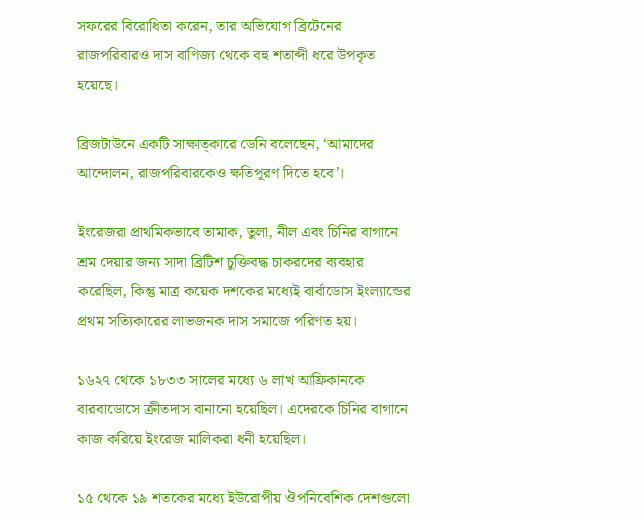সফরের বিরোধিতা করেন, তার অভিযোগ ব্রিটেনের রাজপরিবারও দাস বাণিজ্য থেকে বহু শতাব্দী ধরে উপকৃত হয়েছে।

ব্রিজটাউনে একটি সাক্ষাত্কারে ডেনি বলেছেন, ‘আমাদের আন্দোলন, রাজপরিবারকেও ক্ষতিপূরণ দিতে হবে’।

ইংরেজরা প্রাথমিকভাবে তামাক, তুলা, নীল এবং চিনির বাগানে শ্রম দেয়ার জন্য সাদা ব্রিটিশ চুক্তিবদ্ধ চাকরদের ব্যবহার করেছিল, কিন্তু মাত্র কয়েক দশকের মধ্যেই বার্বাডোস ইংল্যান্ডের প্রথম সত্যিকারের লাভজনক দাস সমাজে পরিণত হয়।

১৬২৭ থেকে ১৮৩৩ সালের মধ্যে ৬ লাখ আফ্রিকানকে বারবাডোসে ক্রীতদাস বানানো হয়েছিল। এদেরকে চিনির বাগানে কাজ করিয়ে ইংরেজ মালিকরা ধনী হয়েছিল।

১৫ থেকে ১৯ শতকের মধ্যে ইউরোপীয় ঔপনিবেশিক দেশগুলো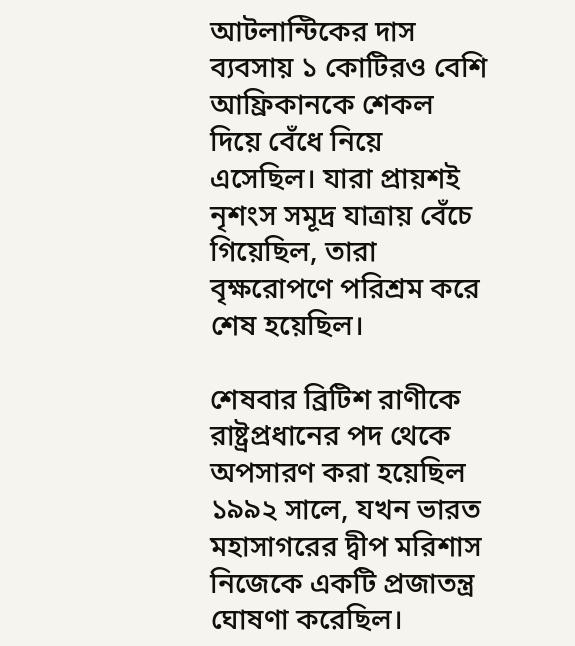আটলান্টিকের দাস ব্যবসায় ১ কোটিরও বেশি আফ্রিকানকে শেকল দিয়ে বেঁধে নিয়ে এসেছিল। যারা প্রায়শই নৃশংস সমূদ্র যাত্রায় বেঁচে গিয়েছিল, তারা বৃক্ষরোপণে পরিশ্রম করে শেষ হয়েছিল।

শেষবার ব্রিটিশ রাণীকে রাষ্ট্রপ্রধানের পদ থেকে অপসারণ করা হয়েছিল ১৯৯২ সালে, যখন ভারত মহাসাগরের দ্বীপ মরিশাস নিজেকে একটি প্রজাতন্ত্র ঘোষণা করেছিল।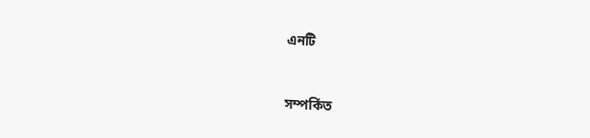এনটি


সম্পর্কিত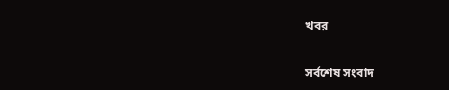খবর

সর্বশেষ সংবাদ